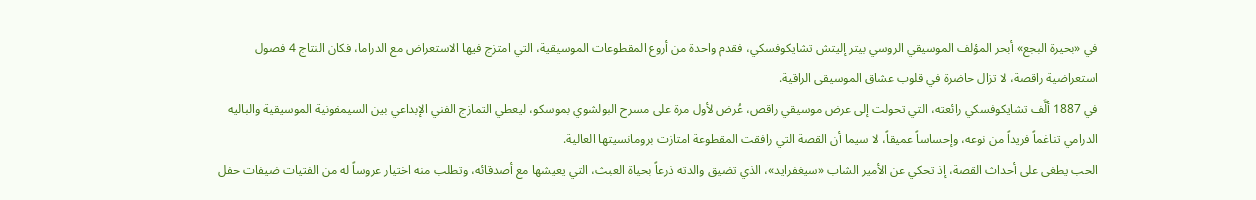في «بحيرة البجع» أبحر المؤلف الموسيقي الروسي بيتر إليتش تشايكوفسكي، فقدم واحدة من أروع المقطوعات الموسيقية، التي امتزج فيها الاستعراض مع الدراما، فكان النتاج 4 فصول استعراضية راقصة، لا تزال حاضرة في قلوب عشاق الموسيقى الراقية.
في 1887 ألَّف تشايكوفسكي رائعته، التي تحولت إلى عرض موسيقي راقص، عُرض لأول مرة على مسرح البولشوي بموسكو، ليعطي التمازج الفني الإبداعي بين السيمفونية الموسيقية والباليه الدرامي تناغماً فريداً من نوعه، وإحساساً عميقاً، لا سيما أن القصة التي رافقت المقطوعة امتازت برومانسيتها العالية.
الحب يطغى على أحداث القصة، إذ تحكي عن الأمير الشاب «سيغفرايد»، الذي تضيق والدته ذرعاً بحياة العبث، التي يعيشها مع أصدقائه، وتطلب منه اختيار عروساً له من الفتيات ضيفات حفل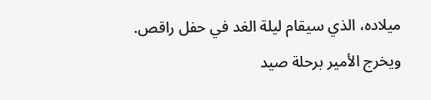ميلاده، الذي سيقام ليلة الغد في حفل راقص.
ويخرج الأمير برحلة صيد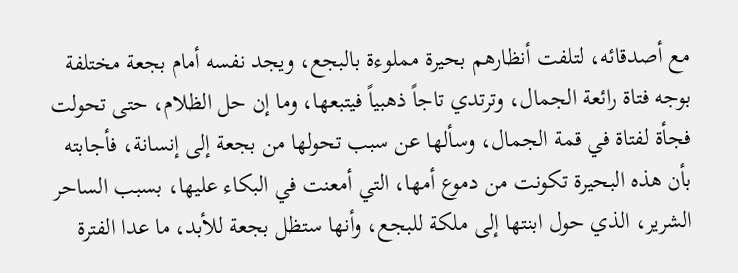مع أصدقائه، لتلفت أنظارهم بحيرة مملوءة بالبجع، ويجد نفسه أمام بجعة مختلفة بوجه فتاة رائعة الجمال، وترتدي تاجاً ذهبياً فيتبعها، وما إن حل الظلام، حتى تحولت فجأة لفتاة في قمة الجمال، وسألها عن سبب تحولها من بجعة إلى إنسانة، فأجابته بأن هذه البحيرة تكونت من دموع أمها، التي أمعنت في البكاء عليها، بسبب الساحر الشرير، الذي حول ابنتها إلى ملكة للبجع، وأنها ستظل بجعة للأبد، ما عدا الفترة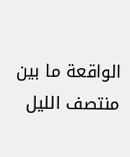الواقعة ما بين منتصف الليل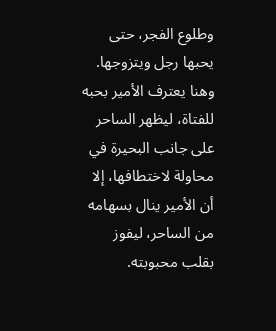وطلوع الفجر، حتى يحبها رجل ويتزوجها.
وهنا يعترف الأمير بحبه للفتاة، ليظهر الساحر على جانب البحيرة في محاولة لاختطافها، إلا أن الأمير ينال بسهامه من الساحر، ليفوز بقلب محبوبته.